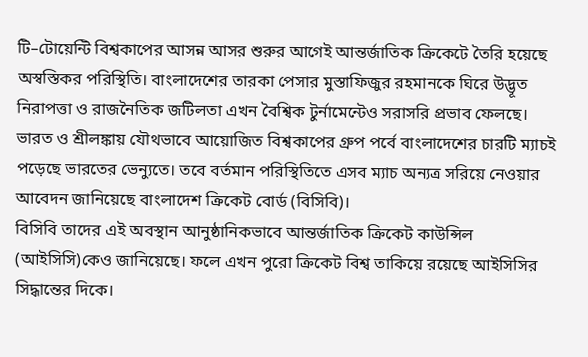টি–টোয়েন্টি বিশ্বকাপের আসন্ন আসর শুরুর আগেই আন্তর্জাতিক ক্রিকেটে তৈরি হয়েছে অস্বস্তিকর পরিস্থিতি। বাংলাদেশের তারকা পেসার মুস্তাফিজুর রহমানকে ঘিরে উদ্ভূত নিরাপত্তা ও রাজনৈতিক জটিলতা এখন বৈশ্বিক টুর্নামেন্টেও সরাসরি প্রভাব ফেলছে। ভারত ও শ্রীলঙ্কায় যৌথভাবে আয়োজিত বিশ্বকাপের গ্রুপ পর্বে বাংলাদেশের চারটি ম্যাচই পড়েছে ভারতের ভেন্যুতে। তবে বর্তমান পরিস্থিতিতে এসব ম্যাচ অন্যত্র সরিয়ে নেওয়ার আবেদন জানিয়েছে বাংলাদেশ ক্রিকেট বোর্ড (বিসিবি)।
বিসিবি তাদের এই অবস্থান আনুষ্ঠানিকভাবে আন্তর্জাতিক ক্রিকেট কাউন্সিল (আইসিসি)কেও জানিয়েছে। ফলে এখন পুরো ক্রিকেট বিশ্ব তাকিয়ে রয়েছে আইসিসির সিদ্ধান্তের দিকে।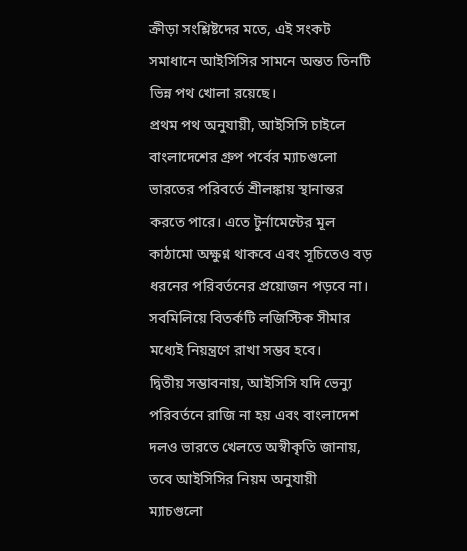ক্রীড়া সংশ্লিষ্টদের মতে, এই সংকট সমাধানে আইসিসির সামনে অন্তত তিনটি ভিন্ন পথ খোলা রয়েছে।
প্রথম পথ অনুযায়ী, আইসিসি চাইলে বাংলাদেশের গ্রুপ পর্বের ম্যাচগুলো ভারতের পরিবর্তে শ্রীলঙ্কায় স্থানান্তর করতে পারে। এতে টুর্নামেন্টের মূল কাঠামো অক্ষুণ্ন থাকবে এবং সূচিতেও বড় ধরনের পরিবর্তনের প্রয়োজন পড়বে না। সবমিলিয়ে বিতর্কটি লজিস্টিক সীমার মধ্যেই নিয়ন্ত্রণে রাখা সম্ভব হবে।
দ্বিতীয় সম্ভাবনায়, আইসিসি যদি ভেন্যু পরিবর্তনে রাজি না হয় এবং বাংলাদেশ দলও ভারতে খেলতে অস্বীকৃতি জানায়, তবে আইসিসির নিয়ম অনুযায়ী ম্যাচগুলো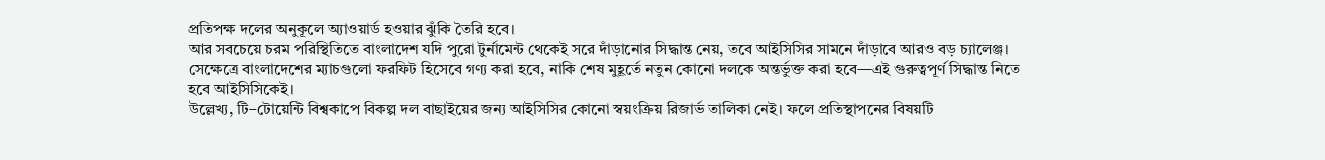প্রতিপক্ষ দলের অনুকূলে অ্যাওয়ার্ড হওয়ার ঝুঁকি তৈরি হবে।
আর সবচেয়ে চরম পরিস্থিতিতে বাংলাদেশ যদি পুরো টুর্নামেন্ট থেকেই সরে দাঁড়ানোর সিদ্ধান্ত নেয়, তবে আইসিসির সামনে দাঁড়াবে আরও বড় চ্যালেঞ্জ। সেক্ষেত্রে বাংলাদেশের ম্যাচগুলো ফরফিট হিসেবে গণ্য করা হবে, নাকি শেষ মুহূর্তে নতুন কোনো দলকে অন্তর্ভুক্ত করা হবে—এই গুরুত্বপূর্ণ সিদ্ধান্ত নিতে হবে আইসিসিকেই।
উল্লেখ্য, টি–টোয়েন্টি বিশ্বকাপে বিকল্প দল বাছাইয়ের জন্য আইসিসির কোনো স্বয়ংক্রিয় রিজার্ভ তালিকা নেই। ফলে প্রতিস্থাপনের বিষয়টি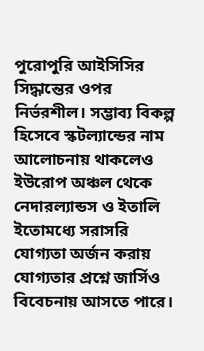পুরোপুরি আইসিসির সিদ্ধান্তের ওপর নির্ভরশীল। সম্ভাব্য বিকল্প হিসেবে স্কটল্যান্ডের নাম আলোচনায় থাকলেও ইউরোপ অঞ্চল থেকে নেদারল্যান্ডস ও ইতালি ইতোমধ্যে সরাসরি যোগ্যতা অর্জন করায় যোগ্যতার প্রশ্নে জার্সিও বিবেচনায় আসতে পারে।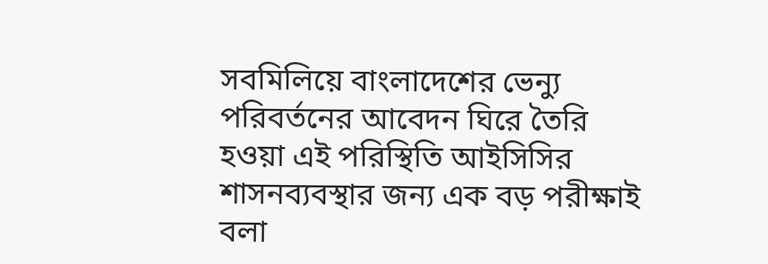সবমিলিয়ে বাংলাদেশের ভেন্যু পরিবর্তনের আবেদন ঘিরে তৈরি হওয়া এই পরিস্থিতি আইসিসির শাসনব্যবস্থার জন্য এক বড় পরীক্ষাই বলা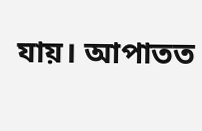যায়। আপাতত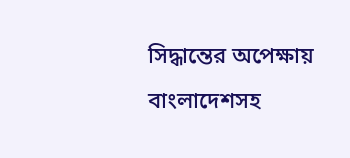সিদ্ধান্তের অপেক্ষায় বাংলাদেশসহ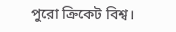পুরো ক্রিকেট বিশ্ব।